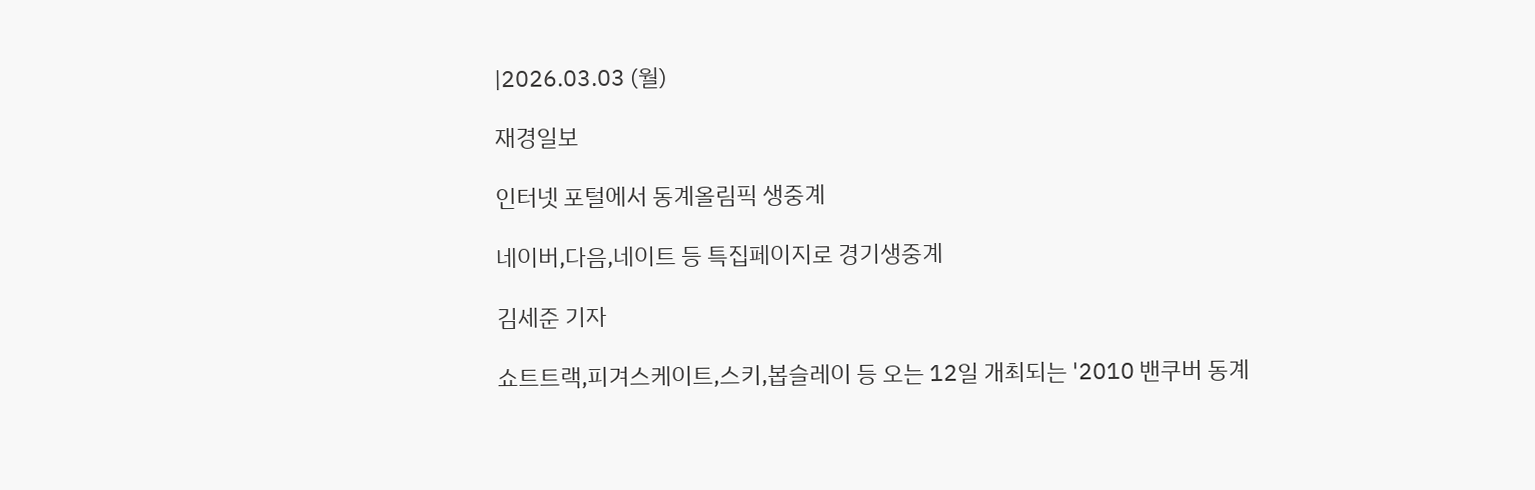|2026.03.03 (월)

재경일보

인터넷 포털에서 동계올림픽 생중계

네이버,다음,네이트 등 특집페이지로 경기생중계

김세준 기자

쇼트트랙,피겨스케이트,스키,봅슬레이 등 오는 12일 개최되는 '2010 밴쿠버 동계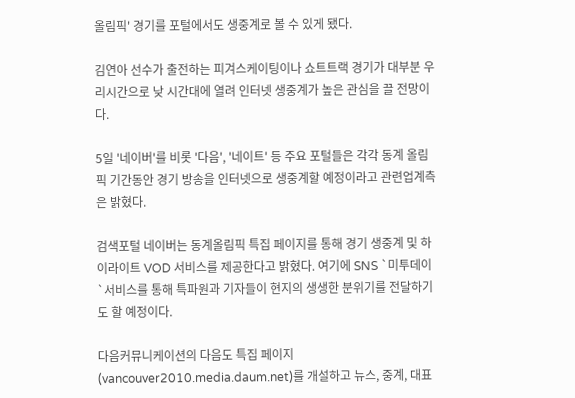올림픽' 경기를 포털에서도 생중계로 볼 수 있게 됐다.

김연아 선수가 출전하는 피겨스케이팅이나 쇼트트랙 경기가 대부분 우리시간으로 낮 시간대에 열려 인터넷 생중계가 높은 관심을 끌 전망이다.

5일 '네이버'를 비롯 '다음', '네이트' 등 주요 포털들은 각각 동계 올림픽 기간동안 경기 방송을 인터넷으로 생중계할 예정이라고 관련업계측은 밝혔다.

검색포털 네이버는 동계올림픽 특집 페이지를 통해 경기 생중계 및 하이라이트 VOD 서비스를 제공한다고 밝혔다. 여기에 SNS `미투데이`서비스를 통해 특파원과 기자들이 현지의 생생한 분위기를 전달하기도 할 예정이다.

다음커뮤니케이션의 다음도 특집 페이지(vancouver2010.media.daum.net)를 개설하고 뉴스, 중계, 대표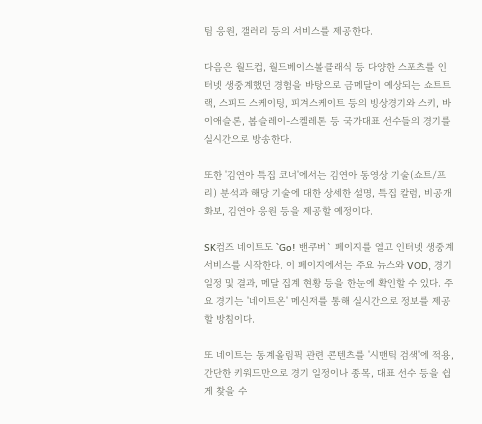팀 응원, 갤러리 등의 서비스를 제공한다.

다음은 월드컵, 월드베이스볼클래식 등 다양한 스포츠를 인터넷 생중계했던 경험을 바탕으로 금메달이 예상되는 쇼트트랙, 스피드 스케이팅, 피겨스케이트 등의 빙상경기와 스키, 바이애슬론, 봅슬레이-스켈레톤 등 국가대표 선수들의 경기를 실시간으로 방송한다.

또한 '김연아 특집 코너'에서는 김연아 동영상 기술(쇼트/프리) 분석과 해당 기술에 대한 상세한 설명, 특집 칼럼, 비공개 화보, 김연아 응원 등을 제공할 예정이다.

SK컴즈 네이트도 `Go! 밴쿠버` 페이지를 열고 인터넷 생중계 서비스를 시작한다. 이 페이지에서는 주요 뉴스와 VOD, 경기 일정 및 결과, 메달 집계 현황 등을 한눈에 확인할 수 있다. 주요 경기는 '네이트온' 메신저를 통해 실시간으로 정보를 제공할 방침이다.

또 네이트는 동계올림픽 관련 콘텐츠를 '시맨틱 검색'에 적용, 간단한 키워드만으로 경기 일정이나 종목, 대표 선수 등을 쉽게 찾을 수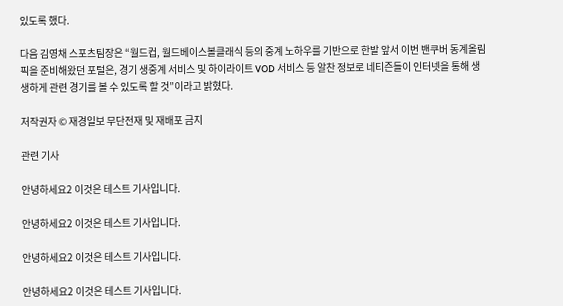있도록 했다.

다음 김영채 스포츠팀장은 “월드컵, 월드베이스볼클래식 등의 중계 노하우를 기반으로 한발 앞서 이번 밴쿠버 동계올림픽을 준비해왔던 포털은, 경기 생중계 서비스 및 하이라이트 VOD 서비스 등 알찬 정보로 네티즌들이 인터넷을 통해 생생하게 관련 경기를 볼 수 있도록 할 것”이라고 밝혔다.

저작권자 © 재경일보 무단전재 및 재배포 금지

관련 기사

안녕하세요2 이것은 테스트 기사입니다.

안녕하세요2 이것은 테스트 기사입니다.

안녕하세요2 이것은 테스트 기사입니다.

안녕하세요2 이것은 테스트 기사입니다.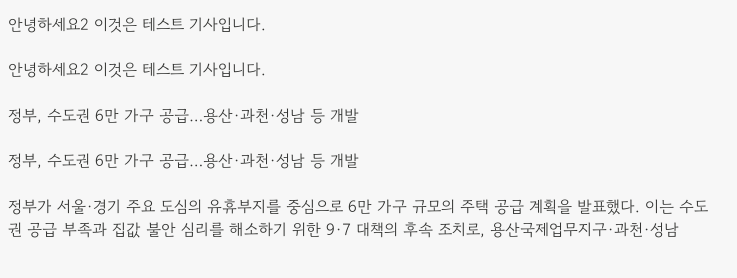안녕하세요2 이것은 테스트 기사입니다.

안녕하세요2 이것은 테스트 기사입니다.

정부, 수도권 6만 가구 공급…용산·과천·성남 등 개발

정부, 수도권 6만 가구 공급…용산·과천·성남 등 개발

정부가 서울·경기 주요 도심의 유휴부지를 중심으로 6만 가구 규모의 주택 공급 계획을 발표했다. 이는 수도권 공급 부족과 집값 불안 심리를 해소하기 위한 9·7 대책의 후속 조치로, 용산국제업무지구·과천·성남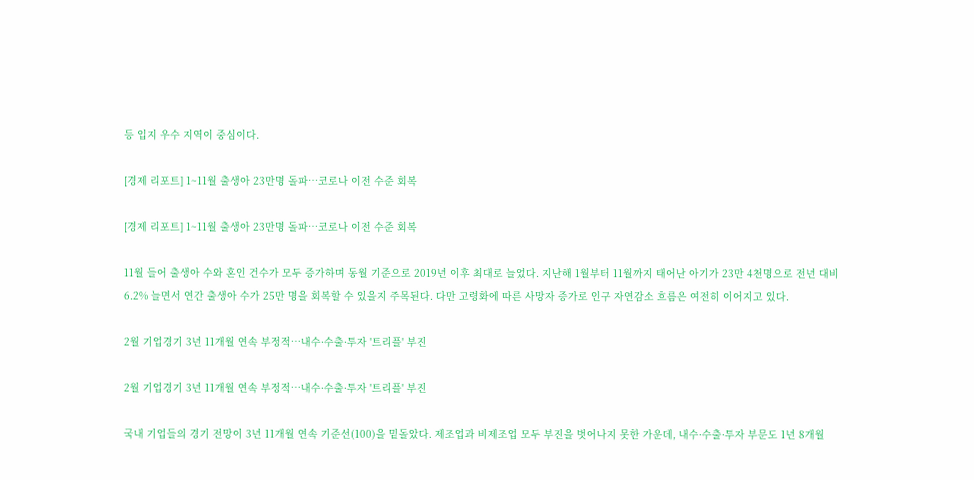등 입지 우수 지역이 중심이다.

[경제 리포트] 1~11월 출생아 23만명 돌파…코로나 이전 수준 회복

[경제 리포트] 1~11월 출생아 23만명 돌파…코로나 이전 수준 회복

11월 들어 출생아 수와 혼인 건수가 모두 증가하며 동월 기준으로 2019년 이후 최대로 늘었다. 지난해 1월부터 11월까지 태어난 아기가 23만 4천명으로 전년 대비 6.2% 늘면서 연간 출생아 수가 25만 명을 회복할 수 있을지 주목된다. 다만 고령화에 따른 사망자 증가로 인구 자연감소 흐름은 여전히 이어지고 있다.

2월 기업경기 3년 11개월 연속 부정적…내수·수출·투자 '트리플' 부진

2월 기업경기 3년 11개월 연속 부정적…내수·수출·투자 '트리플' 부진

국내 기업들의 경기 전망이 3년 11개월 연속 기준선(100)을 밑돌았다. 제조업과 비제조업 모두 부진을 벗어나지 못한 가운데, 내수·수출·투자 부문도 1년 8개월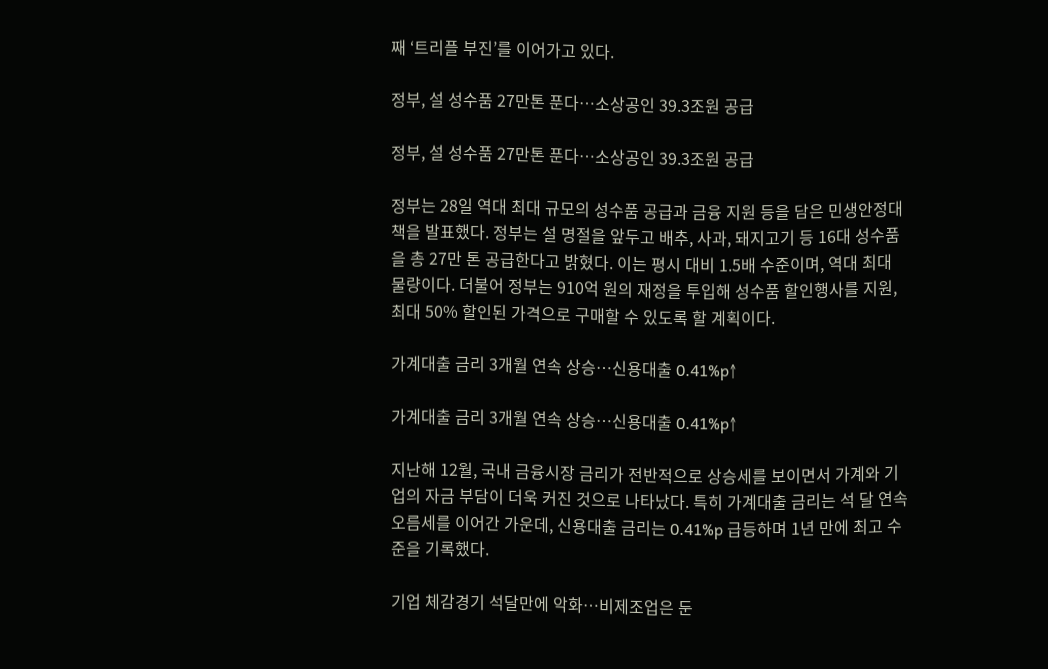째 ‘트리플 부진’를 이어가고 있다.

정부, 설 성수품 27만톤 푼다…소상공인 39.3조원 공급

정부, 설 성수품 27만톤 푼다…소상공인 39.3조원 공급

정부는 28일 역대 최대 규모의 성수품 공급과 금융 지원 등을 담은 민생안정대책을 발표했다. 정부는 설 명절을 앞두고 배추, 사과, 돼지고기 등 16대 성수품을 총 27만 톤 공급한다고 밝혔다. 이는 평시 대비 1.5배 수준이며, 역대 최대 물량이다. 더불어 정부는 910억 원의 재정을 투입해 성수품 할인행사를 지원, 최대 50% 할인된 가격으로 구매할 수 있도록 할 계획이다.

가계대출 금리 3개월 연속 상승…신용대출 0.41%p↑

가계대출 금리 3개월 연속 상승…신용대출 0.41%p↑

지난해 12월, 국내 금융시장 금리가 전반적으로 상승세를 보이면서 가계와 기업의 자금 부담이 더욱 커진 것으로 나타났다. 특히 가계대출 금리는 석 달 연속 오름세를 이어간 가운데, 신용대출 금리는 0.41%p 급등하며 1년 만에 최고 수준을 기록했다.

기업 체감경기 석달만에 악화…비제조업은 둔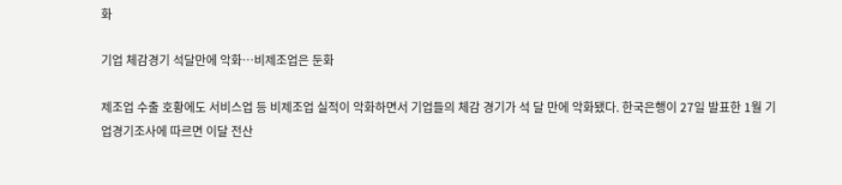화

기업 체감경기 석달만에 악화…비제조업은 둔화

제조업 수출 호황에도 서비스업 등 비제조업 실적이 악화하면서 기업들의 체감 경기가 석 달 만에 악화됐다. 한국은행이 27일 발표한 1월 기업경기조사에 따르면 이달 전산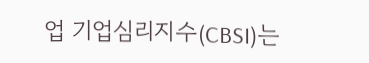업 기업심리지수(CBSI)는